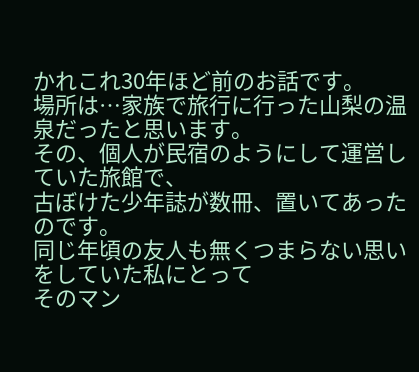かれこれ30年ほど前のお話です。
場所は…家族で旅行に行った山梨の温泉だったと思います。
その、個人が民宿のようにして運営していた旅館で、
古ぼけた少年誌が数冊、置いてあったのです。
同じ年頃の友人も無くつまらない思いをしていた私にとって
そのマン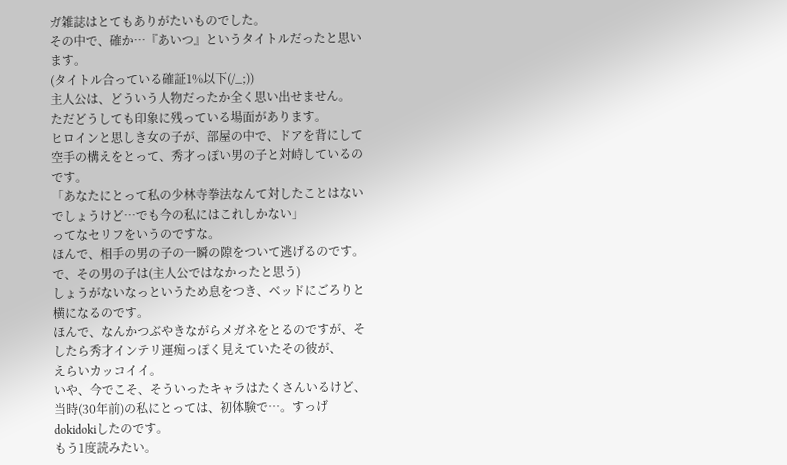ガ雑誌はとてもありがたいものでした。
その中で、確か…『あいつ』というタイトルだったと思います。
(タイトル合っている確証1%以下(/_;))
主人公は、どういう人物だったか全く思い出せません。
ただどうしても印象に残っている場面があります。
ヒロインと思しき女の子が、部屋の中で、ドアを背にして空手の構えをとって、秀才っぽい男の子と対峙しているのです。
「あなたにとって私の少林寺拳法なんて対したことはないでしょうけど…でも今の私にはこれしかない」
ってなセリフをいうのですな。
ほんで、相手の男の子の一瞬の隙をついて逃げるのです。
で、その男の子は(主人公ではなかったと思う)
しょうがないなっというため息をつき、ベッドにごろりと横になるのです。
ほんで、なんかつぶやきながらメガネをとるのですが、そしたら秀才インテリ運痴っぽく見えていたその彼が、
えらいカッコイイ。
いや、今でこそ、そういったキャラはたくさんいるけど、当時(30年前)の私にとっては、初体験で…。すっげdokidokiしたのです。
もう1度読みたい。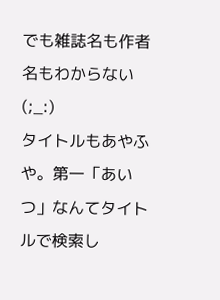でも雑誌名も作者名もわからない(;_:)
タイトルもあやふや。第一「あいつ」なんてタイトルで検索し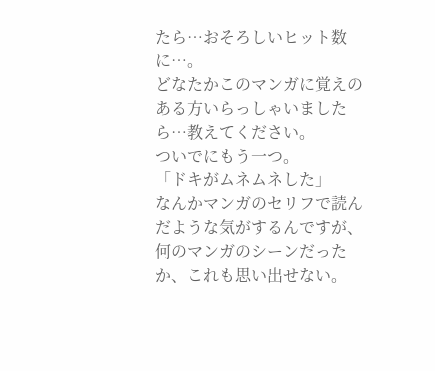たら…おそろしいヒット数に…。
どなたかこのマンガに覚えのある方いらっしゃいましたら…教えてください。
ついでにもう一つ。
「ドキがムネムネした」
なんかマンガのセリフで読んだような気がするんですが、
何のマンガのシーンだったか、これも思い出せない。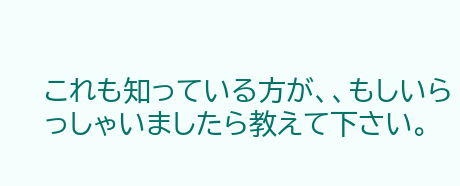これも知っている方が、、もしいらっしゃいましたら教えて下さい。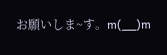お願いしま~す。m(__)m